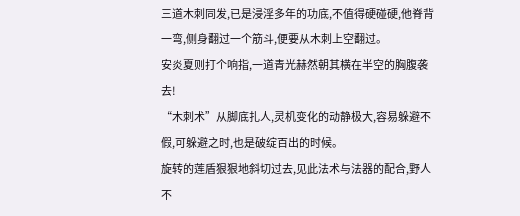三道木刺同发,已是浸淫多年的功底,不值得硬碰硬,他脊背一弯,侧身翻过一个筋斗,便要从木刺上空翻过。
安炎夏则打个响指,一道青光赫然朝其横在半空的胸腹袭去!
“木刺术”从脚底扎人,灵机变化的动静极大,容易躲避不假,可躲避之时,也是破绽百出的时候。
旋转的莲盾狠狠地斜切过去,见此法术与法器的配合,野人不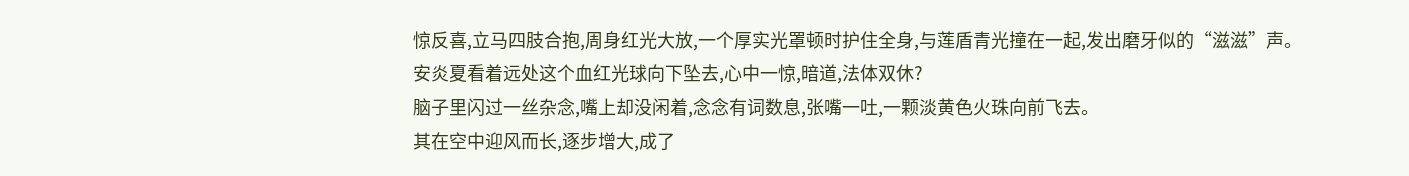惊反喜,立马四肢合抱,周身红光大放,一个厚实光罩顿时护住全身,与莲盾青光撞在一起,发出磨牙似的“滋滋”声。
安炎夏看着远处这个血红光球向下坠去,心中一惊,暗道,法体双休?
脑子里闪过一丝杂念,嘴上却没闲着,念念有词数息,张嘴一吐,一颗淡黄色火珠向前飞去。
其在空中迎风而长,逐步增大,成了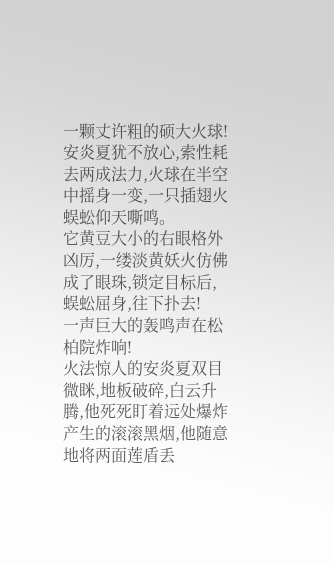一颗丈许粗的硕大火球!
安炎夏犹不放心,索性耗去两成法力,火球在半空中摇身一变,一只插翅火蜈蚣仰天嘶鸣。
它黄豆大小的右眼格外凶厉,一缕淡黄妖火仿佛成了眼珠,锁定目标后,蜈蚣屈身,往下扑去!
一声巨大的轰鸣声在松柏院炸响!
火法惊人的安炎夏双目微眯,地板破碎,白云升腾,他死死盯着远处爆炸产生的滚滚黑烟,他随意地将两面莲盾丢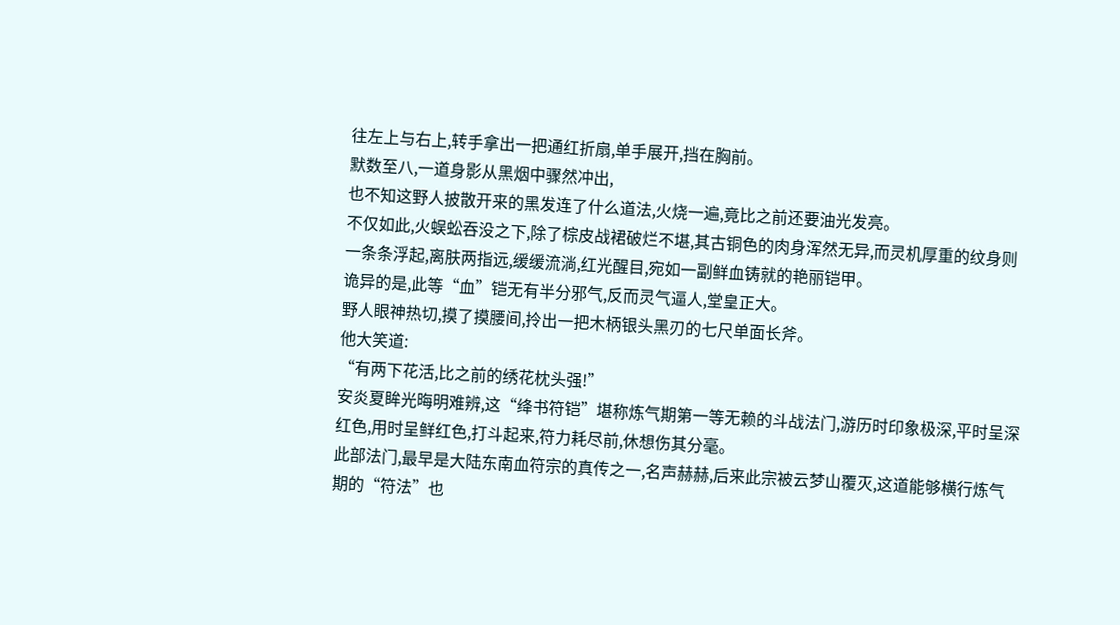往左上与右上,转手拿出一把通红折扇,单手展开,挡在胸前。
默数至八,一道身影从黑烟中骤然冲出,
也不知这野人披散开来的黑发连了什么道法,火烧一遍,竟比之前还要油光发亮。
不仅如此,火蜈蚣吞没之下,除了棕皮战裙破烂不堪,其古铜色的肉身浑然无异,而灵机厚重的纹身则一条条浮起,离肤两指远,缓缓流淌,红光醒目,宛如一副鲜血铸就的艳丽铠甲。
诡异的是,此等“血”铠无有半分邪气,反而灵气逼人,堂皇正大。
野人眼神热切,摸了摸腰间,拎出一把木柄银头黑刃的七尺单面长斧。
他大笑道:
“有两下花活,比之前的绣花枕头强!”
安炎夏眸光晦明难辨,这“绛书符铠”堪称炼气期第一等无赖的斗战法门,游历时印象极深,平时呈深红色,用时呈鲜红色,打斗起来,符力耗尽前,休想伤其分毫。
此部法门,最早是大陆东南血符宗的真传之一,名声赫赫,后来此宗被云梦山覆灭,这道能够横行炼气期的“符法”也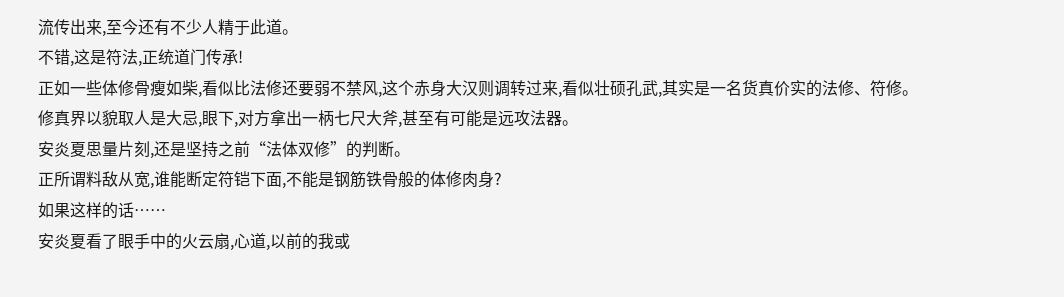流传出来,至今还有不少人精于此道。
不错,这是符法,正统道门传承!
正如一些体修骨瘦如柴,看似比法修还要弱不禁风,这个赤身大汉则调转过来,看似壮硕孔武,其实是一名货真价实的法修、符修。
修真界以貌取人是大忌,眼下,对方拿出一柄七尺大斧,甚至有可能是远攻法器。
安炎夏思量片刻,还是坚持之前“法体双修”的判断。
正所谓料敌从宽,谁能断定符铠下面,不能是钢筋铁骨般的体修肉身?
如果这样的话……
安炎夏看了眼手中的火云扇,心道,以前的我或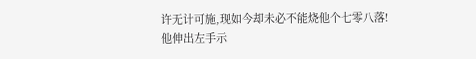许无计可施,现如今却未必不能烧他个七零八落!
他伸出左手示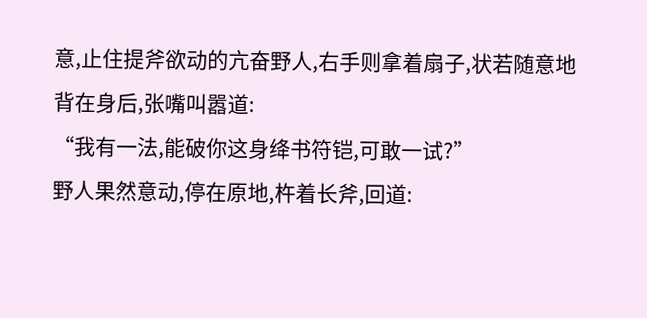意,止住提斧欲动的亢奋野人,右手则拿着扇子,状若随意地背在身后,张嘴叫嚣道:
“我有一法,能破你这身绛书符铠,可敢一试?”
野人果然意动,停在原地,杵着长斧,回道: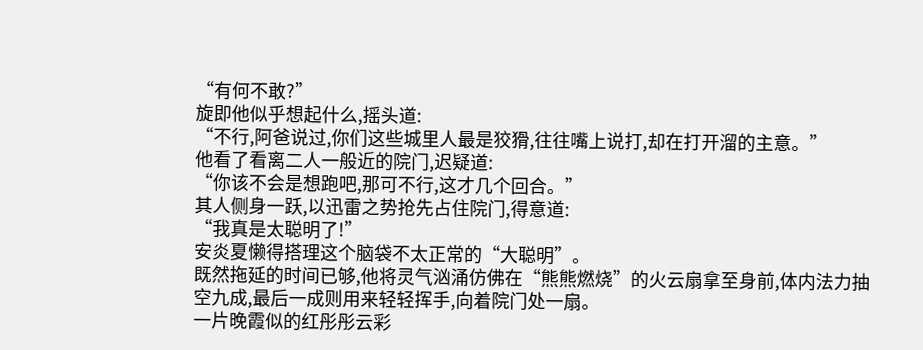“有何不敢?”
旋即他似乎想起什么,摇头道:
“不行,阿爸说过,你们这些城里人最是狡猾,往往嘴上说打,却在打开溜的主意。”
他看了看离二人一般近的院门,迟疑道:
“你该不会是想跑吧,那可不行,这才几个回合。”
其人侧身一跃,以迅雷之势抢先占住院门,得意道:
“我真是太聪明了!”
安炎夏懒得搭理这个脑袋不太正常的“大聪明”。
既然拖延的时间已够,他将灵气汹涌仿佛在“熊熊燃烧”的火云扇拿至身前,体内法力抽空九成,最后一成则用来轻轻挥手,向着院门处一扇。
一片晚霞似的红彤彤云彩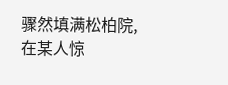骤然填满松柏院,在某人惊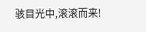骇目光中,滚滚而来!